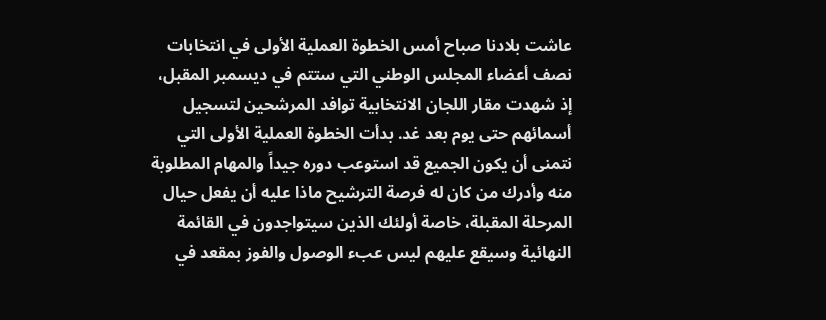عاشت بلادنا صباح أمس الخطوة العملية الأولى في انتخابات نصف أعضاء المجلس الوطني التي ستتم في ديسمبر المقبل، إذ شهدت مقار اللجان الانتخابية توافد المرشحين لتسجيل أسمائهم حتى يوم بعد غد. بدأت الخطوة العملية الأولى التي نتمنى أن يكون الجميع قد استوعب دوره جيداً والمهام المطلوبة منه وأدرك من كان له فرصة الترشيح ماذا عليه أن يفعل حيال المرحلة المقبلة، خاصة أولئك الذين سيتواجدون في القائمة النهائية وسيقع عليهم ليس عبء الوصول والفوز بمقعد في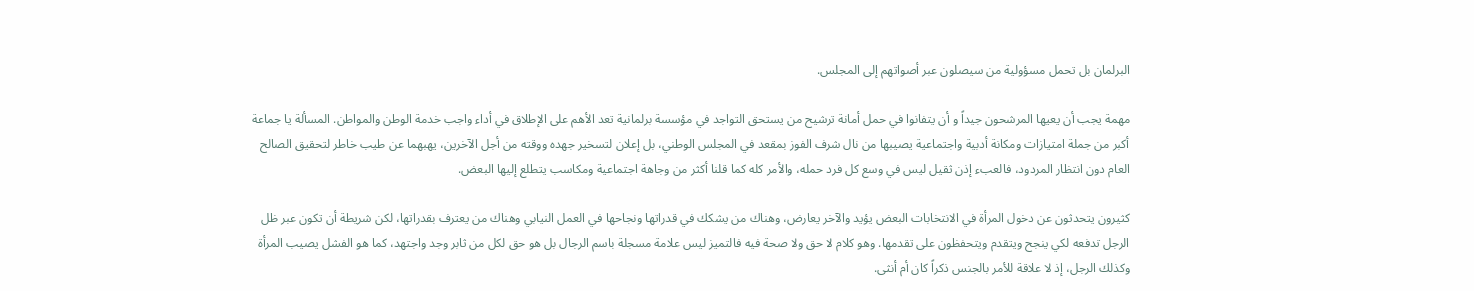البرلمان بل تحمل مسؤولية من سيصلون عبر أصواتهم إلى المجلس.

مهمة يجب أن يعيها المرشحون جيداً و أن يتفانوا في حمل أمانة ترشيح من يستحق التواجد في مؤسسة برلمانية تعد الأهم على الإطلاق في أداء واجب خدمة الوطن والمواطن. المسألة يا جماعة أكبر من جملة امتيازات ومكانة أدبية واجتماعية يصيبها من نال شرف الفوز بمقعد في المجلس الوطني، بل إعلان لتسخير جهده ووقته من أجل الآخرين، يهبهما عن طيب خاطر لتحقيق الصالح العام دون انتظار المردود، فالعبء إذن ثقيل ليس في وسع كل فرد حمله، والأمر كله كما قلنا أكثر من وجاهة اجتماعية ومكاسب يتطلع إليها البعض.

كثيرون يتحدثون عن دخول المرأة في الانتخابات البعض يؤيد والآخر يعارض، وهناك من يشكك في قدراتها ونجاحها في العمل النيابي وهناك من يعترف بقدراتها، لكن شريطة أن تكون عبر ظل الرجل تدفعه لكي ينجح ويتقدم ويتحفظون على تقدمها. وهو كلام لا حق ولا صحة فيه فالتميز ليس علامة مسجلة باسم الرجال بل هو حق لكل من ثابر وجد واجتهد، كما هو الفشل يصيب المرأة وكذلك الرجل، إذ لا علاقة للأمر بالجنس ذكراً كان أم أنثى.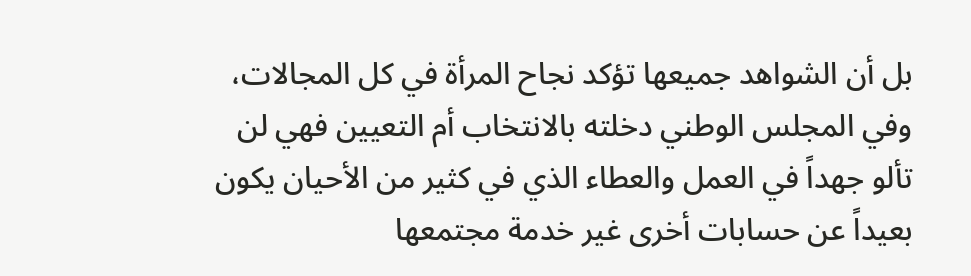بل أن الشواهد جميعها تؤكد نجاح المرأة في كل المجالات، وفي المجلس الوطني دخلته بالانتخاب أم التعيين فهي لن تألو جهداً في العمل والعطاء الذي في كثير من الأحيان يكون بعيداً عن حسابات أخرى غير خدمة مجتمعها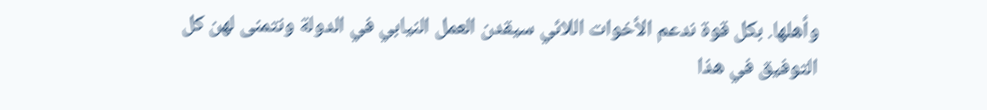وأهلها. بكل قوة ندعم الأخوات اللائي سيقدن العمل النيابي في الدولة ونتمنى لهن كل التوفيق في هذا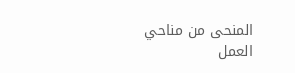المنحى من مناحي العمل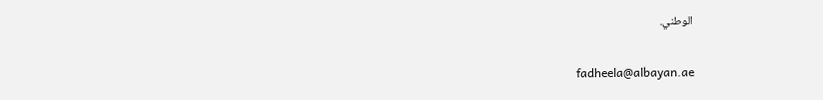الوطني.

fadheela@albayan.ae